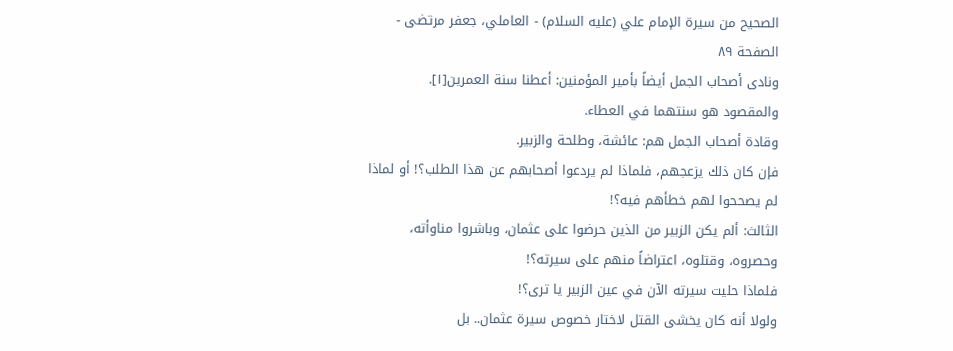الصحيح من سيرة الإمام علي (عليه السلام) - العاملي، جعفر مرتضى - الصفحة ٨٩
ونادى أصحاب الجمل أيضاً بأمير المؤمنين: أعطنا سنة العمرين[١].
والمقصود هو سنتهما في العطاء.
وقادة أصحاب الجمل هم: عائشة، وطلحة والزبير.
فإن كان ذلك يزعجهم، فلماذا لم يردعوا أصحابهم عن هذا الطلب؟! أو لماذا لم يصححوا لهم خطأهم فيه؟!
الثالث: ألم يكن الزبير من الذين حرضوا على عثمان، وباشروا مناوأته، وحصروه، وقتلوه، اعتراضاً منهم على سيرته؟!
فلماذا حليت سيرته الآن في عين الزبير يا ترى؟!
ولولا أنه كان يخشى القتل لاختار خصوص سيرة عثمان.. بل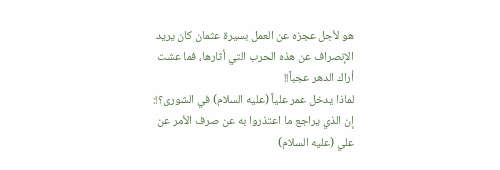هو لأجل عجزه عن العمل بسيرة عثمان كان يريد الإنصراف عن هذه الحرب التي أثارها، فما عشت أراك الدهر عجباً!!
لماذا يدخل عمر علياً (عليه السلام) في الشورى؟!:
إن الذي يراجع ما اعتذروا به عن صرف الأمر عن علي (عليه السلام)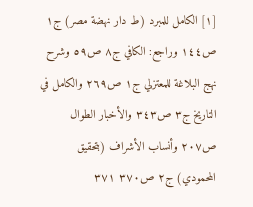[١] الكامل للمبرد (ط دار نهضة مصر) ج١ ص١٤٤ وراجع: الكافي ج٨ ص٥٩ وشرح نهج البلاغة للمعتزلي ج١ ص٢٦٩ والكامل في التاريخ ج٣ ص٣٤٣ والأخبار الطوال ص٢٠٧ وأنساب الأشراف (بتحقيق المحمودي) ج٢ ص٣٧٠ ٣٧١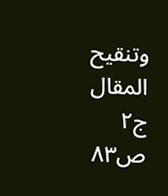وتنقيح المقال ج٢ ص٨٣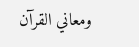ومعاني القرآن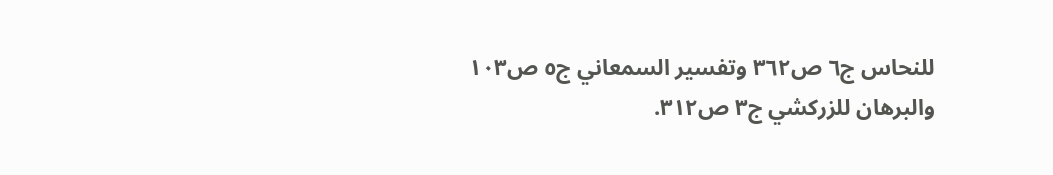للنحاس ج٦ ص٣٦٢ وتفسير السمعاني ج٥ ص١٠٣ والبرهان للزركشي ج٣ ص٣١٢.